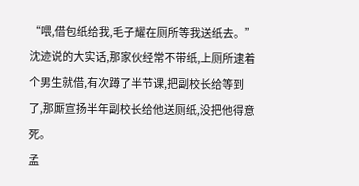“喂,借包纸给我,毛子耀在厕所等我送纸去。”沈迹说的大实话,那家伙经常不带纸,上厕所逮着个男生就借,有次蹲了半节课,把副校长给等到了,那厮宣扬半年副校长给他送厕纸,没把他得意死。
孟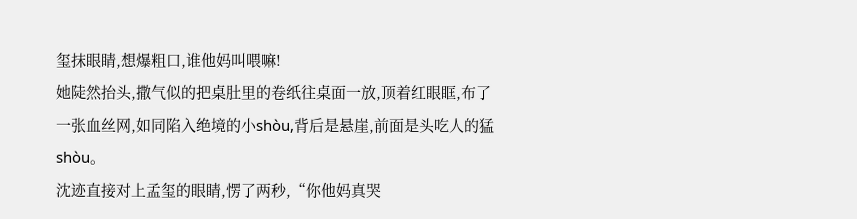玺抹眼睛,想爆粗口,谁他妈叫喂嘛!
她陡然抬头,撒气似的把桌肚里的卷纸往桌面一放,顶着红眼眶,布了一张血丝网,如同陷入绝境的小shòu,背后是悬崖,前面是头吃人的猛shòu。
沈迹直接对上孟玺的眼睛,愣了两秒,“你他妈真哭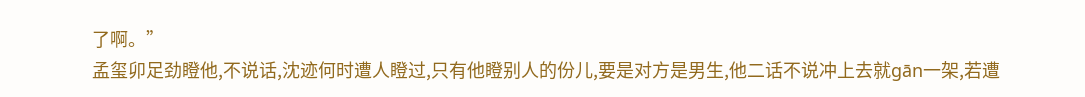了啊。”
孟玺卯足劲瞪他,不说话,沈迹何时遭人瞪过,只有他瞪别人的份儿,要是对方是男生,他二话不说冲上去就gān一架,若遭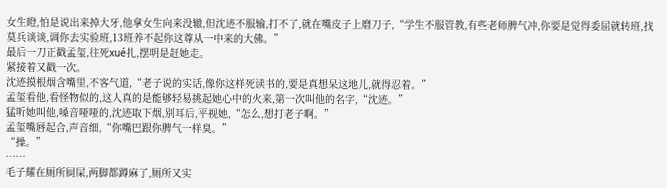女生瞪,怕是说出来掉大牙,他拿女生向来没辙,但沈迹不服输,打不了,就在嘴皮子上磨刀子,“学生不服管教,有些老师脾气冲,你要是觉得委屈就转班,找莫兵谈谈,调你去实验班,13班养不起你这尊从一中来的大佛。”
最后一刀正戳孟玺,往死xué扎,摆明是赶她走。
紧接着又戳一次。
沈迹摸根烟含嘴里,不客气道,“老子说的实话,像你这样死读书的,要是真想呆这地儿,就得忍着。”
孟玺看他,看怪物似的,这人真的是能够轻易挑起她心中的火来,第一次叫他的名字,“沈迹。”
猛听她叫他,嗓音哑哑的,沈迹取下烟,别耳后,平视她,“怎么,想打老子啊。”
孟玺嘴唇起合,声音细,“你嘴巴跟你脾气一样臭。”
“操。”
……
毛子耀在厕所屙屎,两脚都蹲麻了,厕所又实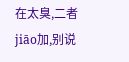在太臭,二者jiāo加,别说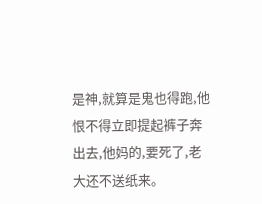是神,就算是鬼也得跑,他恨不得立即提起裤子奔出去,他妈的,要死了,老大还不送纸来。